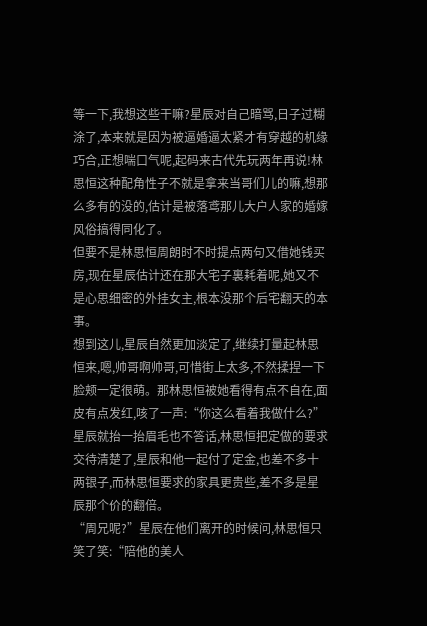等一下,我想这些干嘛?星辰对自己暗骂,日子过糊涂了,本来就是因为被逼婚逼太紧才有穿越的机缘巧合,正想喘口气呢,起码来古代先玩两年再说!林思恒这种配角性子不就是拿来当哥们儿的嘛,想那么多有的没的,估计是被落鸢那儿大户人家的婚嫁风俗搞得同化了。
但要不是林思恒周朗时不时提点两句又借她钱买房,现在星辰估计还在那大宅子裏耗着呢,她又不是心思细密的外挂女主,根本没那个后宅翻天的本事。
想到这儿,星辰自然更加淡定了,继续打量起林思恒来,嗯,帅哥啊帅哥,可惜街上太多,不然揉捏一下脸颊一定很萌。那林思恒被她看得有点不自在,面皮有点发红,咳了一声:“你这么看着我做什么?”
星辰就抬一抬眉毛也不答话,林思恒把定做的要求交待清楚了,星辰和他一起付了定金,也差不多十两银子,而林思恒要求的家具更贵些,差不多是星辰那个价的翻倍。
“周兄呢?”星辰在他们离开的时候问,林思恒只笑了笑:“陪他的美人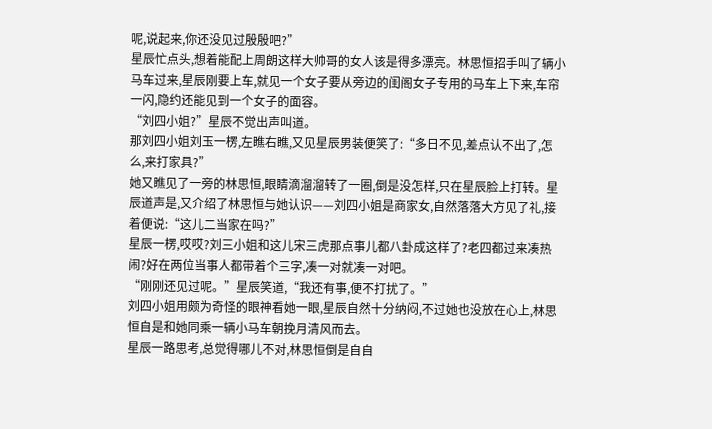呢,说起来,你还没见过殷殷吧?”
星辰忙点头,想着能配上周朗这样大帅哥的女人该是得多漂亮。林思恒招手叫了辆小马车过来,星辰刚要上车,就见一个女子要从旁边的闺阁女子专用的马车上下来,车帘一闪,隐约还能见到一个女子的面容。
“刘四小姐?”星辰不觉出声叫道。
那刘四小姐刘玉一楞,左瞧右瞧,又见星辰男装便笑了:“多日不见,差点认不出了,怎么,来打家具?”
她又瞧见了一旁的林思恒,眼睛滴溜溜转了一圈,倒是没怎样,只在星辰脸上打转。星辰道声是,又介绍了林思恒与她认识——刘四小姐是商家女,自然落落大方见了礼,接着便说:“这儿二当家在吗?”
星辰一楞,哎哎?刘三小姐和这儿宋三虎那点事儿都八卦成这样了?老四都过来凑热闹?好在两位当事人都带着个三字,凑一对就凑一对吧。
“刚刚还见过呢。”星辰笑道,“我还有事,便不打扰了。”
刘四小姐用颇为奇怪的眼神看她一眼,星辰自然十分纳闷,不过她也没放在心上,林思恒自是和她同乘一辆小马车朝挽月清风而去。
星辰一路思考,总觉得哪儿不对,林思恒倒是自自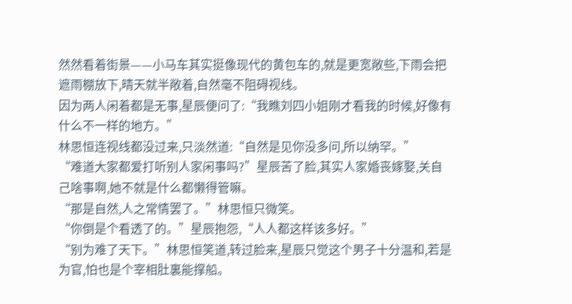然然看着街景——小马车其实挺像现代的黄包车的,就是更宽敞些,下雨会把遮雨棚放下,晴天就半敞着,自然毫不阻碍视线。
因为两人闲着都是无事,星辰便问了:“我瞧刘四小姐刚才看我的时候,好像有什么不一样的地方。”
林思恒连视线都没过来,只淡然道:“自然是见你没多问,所以纳罕。”
“难道大家都爱打听别人家闲事吗?”星辰苦了脸,其实人家婚丧嫁娶,关自己啥事啊,她不就是什么都懒得管嘛。
“那是自然,人之常情罢了。”林思恒只微笑。
“你倒是个看透了的。”星辰抱怨,“人人都这样该多好。”
“别为难了天下。”林思恒笑道,转过脸来,星辰只觉这个男子十分温和,若是为官,怕也是个宰相肚裏能撑船。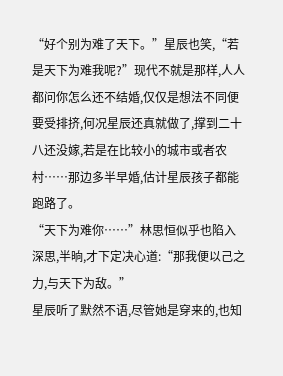“好个别为难了天下。”星辰也笑,“若是天下为难我呢?”现代不就是那样,人人都问你怎么还不结婚,仅仅是想法不同便要受排挤,何况星辰还真就做了,撑到二十八还没嫁,若是在比较小的城市或者农村……那边多半早婚,估计星辰孩子都能跑路了。
“天下为难你……”林思恒似乎也陷入深思,半晌,才下定决心道:“那我便以己之力,与天下为敌。”
星辰听了默然不语,尽管她是穿来的,也知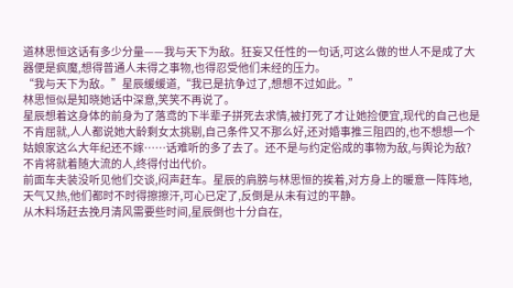道林思恒这话有多少分量——我与天下为敌。狂妄又任性的一句话,可这么做的世人不是成了大器便是疯魔,想得普通人未得之事物,也得忍受他们未经的压力。
“我与天下为敌。”星辰缓缓道,“我已是抗争过了,想想不过如此。”
林思恒似是知晓她话中深意,笑笑不再说了。
星辰想着这身体的前身为了落鸢的下半辈子拼死去求情,被打死了才让她捡便宜,现代的自己也是不肯屈就,人人都说她大龄剩女太挑剔,自己条件又不那么好,还对婚事推三阻四的,也不想想一个姑娘家这么大年纪还不嫁……话难听的多了去了。还不是与约定俗成的事物为敌,与舆论为敌?
不肯将就着随大流的人,终得付出代价。
前面车夫装没听见他们交谈,闷声赶车。星辰的肩膀与林思恒的挨着,对方身上的暖意一阵阵地,天气又热,他们都时不时得擦擦汗,可心已定了,反倒是从未有过的平静。
从木料场赶去挽月清风需要些时间,星辰倒也十分自在,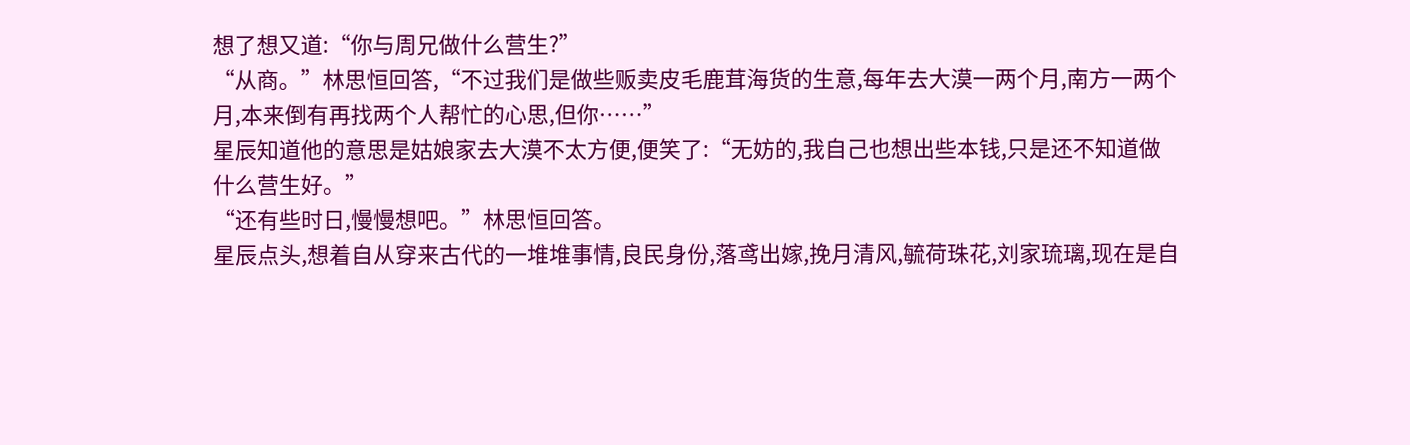想了想又道:“你与周兄做什么营生?”
“从商。”林思恒回答,“不过我们是做些贩卖皮毛鹿茸海货的生意,每年去大漠一两个月,南方一两个月,本来倒有再找两个人帮忙的心思,但你……”
星辰知道他的意思是姑娘家去大漠不太方便,便笑了:“无妨的,我自己也想出些本钱,只是还不知道做什么营生好。”
“还有些时日,慢慢想吧。”林思恒回答。
星辰点头,想着自从穿来古代的一堆堆事情,良民身份,落鸢出嫁,挽月清风,毓荷珠花,刘家琉璃,现在是自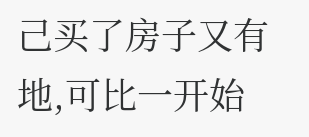己买了房子又有地,可比一开始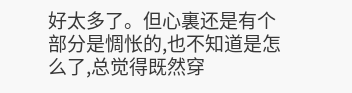好太多了。但心裏还是有个部分是惆怅的,也不知道是怎么了,总觉得既然穿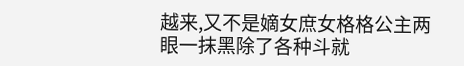越来,又不是嫡女庶女格格公主两眼一抹黑除了各种斗就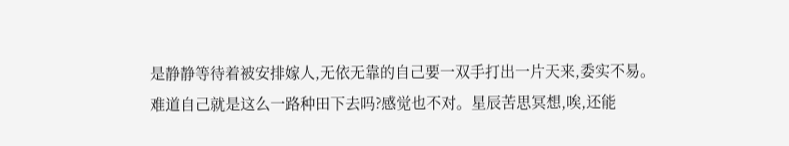是静静等待着被安排嫁人,无依无靠的自己要一双手打出一片天来,委实不易。
难道自己就是这么一路种田下去吗?感觉也不对。星辰苦思冥想,唉,还能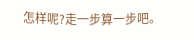怎样呢?走一步算一步吧。